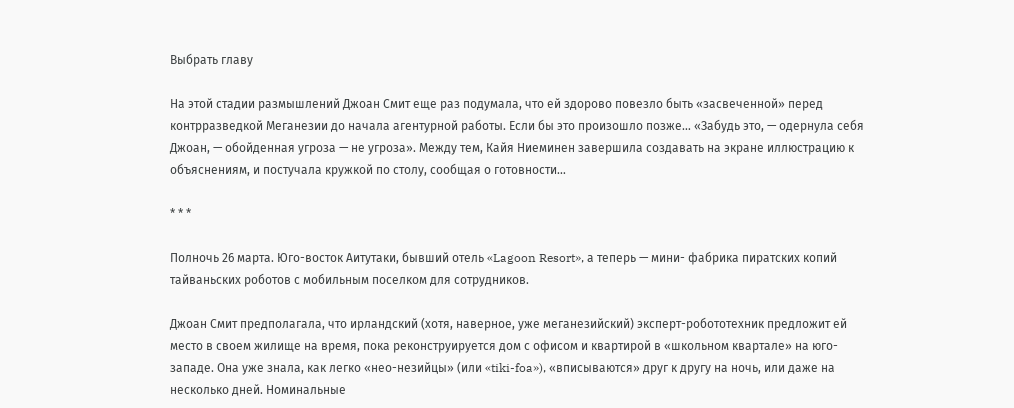Выбрать главу

На этой стадии размышлений Джоан Смит еще раз подумала, что ей здорово повезло быть «засвеченной» перед контрразведкой Меганезии до начала агентурной работы. Если бы это произошло позже… «Забудь это, — одернула себя Джоан, — обойденная угроза — не угроза». Между тем, Кайя Ниеминен завершила создавать на экране иллюстрацию к объяснениям, и постучала кружкой по столу, сообщая о готовности…

* * *

Полночь 26 марта. Юго-восток Аитутаки, бывший отель «Lagoon Resort», а теперь — мини- фабрика пиратских копий тайваньских роботов с мобильным поселком для сотрудников.

Джоан Смит предполагала, что ирландский (хотя, наверное, уже меганезийский) эксперт-робототехник предложит ей место в своем жилище на время, пока реконструируется дом с офисом и квартирой в «школьном квартале» на юго-западе. Она уже знала, как легко «нео-незийцы» (или «tiki-foa»), «вписываются» друг к другу на ночь, или даже на несколько дней. Номинальные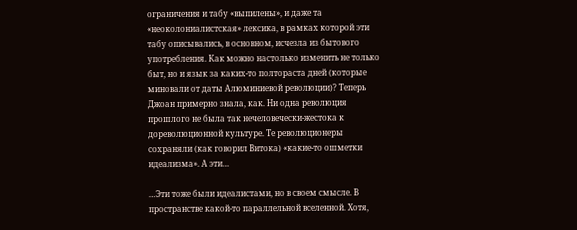ограничения и табу «выпилены», и даже та «неоколониалистская» лексика, в рамках которой эти табу описывались, в основном, исчезла из бытового употребления. Как можно настолько изменить не только быт, но и язык за каких-то полтораста дней (которые миновали от даты Алюминиевой революции)? Теперь Джоан примерно знала, как. Ни одна революция прошлого не была так нечеловечески-жестока к дореволюционной культуре. Те революционеры сохраняли (как говорил Витока) «какие-то ошметки идеализма». А эти…

…Эти тоже были идеалистами, но в своем смысле. В пространстве какой-то параллельной вселенной. Хотя,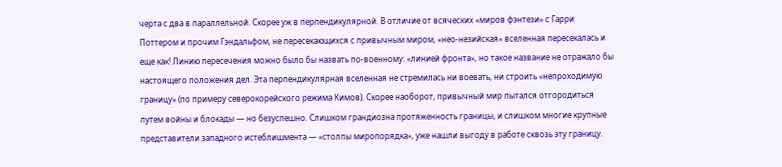черта с два в параллельной. Скорее уж в перпендикулярной. В отличие от всяческих «миров фэнтези» с Гарри Поттером и прочим Гэндальфом, не пересекающихся с привычным миром, «нео-незийская» вселенная пересекалась и еще как! Линию пересечения можно было бы назвать по-военному: «линией фронта», но такое название не отражало бы настоящего положения дел. Эта перпендикулярная вселенная не стремилась ни воевать, ни строить «непроходимую границу» (по примеру северокорейского режима Кимов). Скорее наоборот, привычный мир пытался отгородиться путем войны и блокады — но безуспешно. Слишком грандиозна протяженность границы, и слишком многие крупные представители западного истеблишмента — «столпы миропорядка», уже нашли выгоду в работе сквозь эту границу.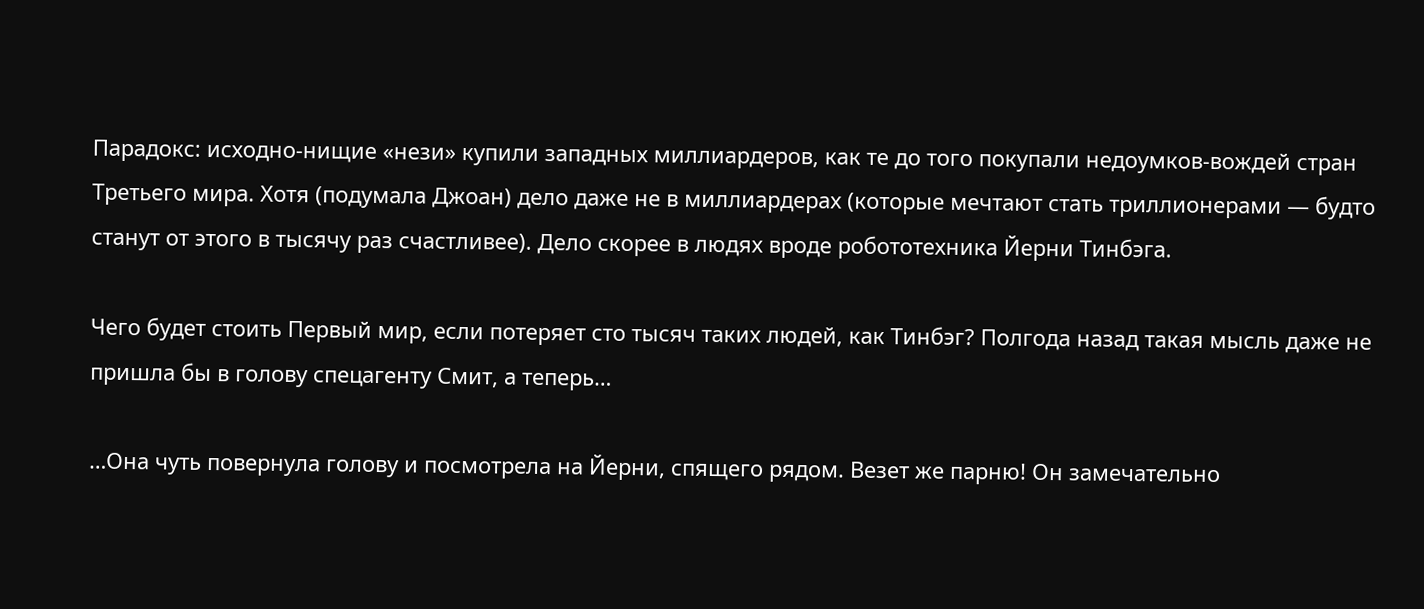Парадокс: исходно-нищие «нези» купили западных миллиардеров, как те до того покупали недоумков-вождей стран Третьего мира. Хотя (подумала Джоан) дело даже не в миллиардерах (которые мечтают стать триллионерами — будто станут от этого в тысячу раз счастливее). Дело скорее в людях вроде робототехника Йерни Тинбэга.

Чего будет стоить Первый мир, если потеряет сто тысяч таких людей, как Тинбэг? Полгода назад такая мысль даже не пришла бы в голову спецагенту Смит, а теперь…

…Она чуть повернула голову и посмотрела на Йерни, спящего рядом. Везет же парню! Он замечательно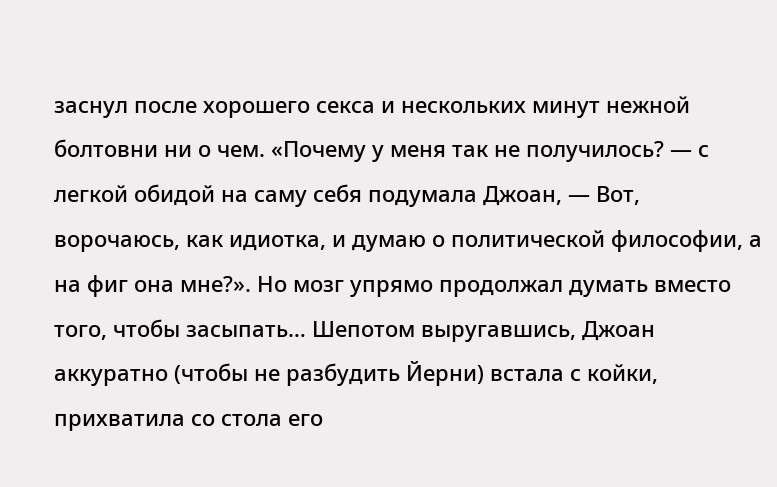заснул после хорошего секса и нескольких минут нежной болтовни ни о чем. «Почему у меня так не получилось? — с легкой обидой на саму себя подумала Джоан, — Вот, ворочаюсь, как идиотка, и думаю о политической философии, а на фиг она мне?». Но мозг упрямо продолжал думать вместо того, чтобы засыпать… Шепотом выругавшись, Джоан аккуратно (чтобы не разбудить Йерни) встала с койки, прихватила со стола его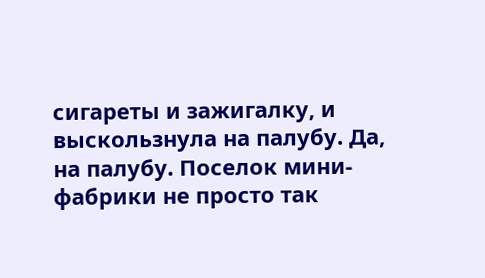сигареты и зажигалку, и выскользнула на палубу. Да, на палубу. Поселок мини-фабрики не просто так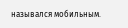назывался мобильным.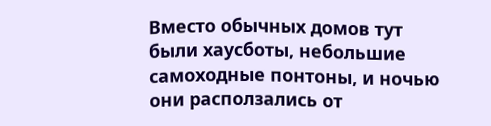Вместо обычных домов тут были хаусботы, небольшие самоходные понтоны, и ночью они расползались от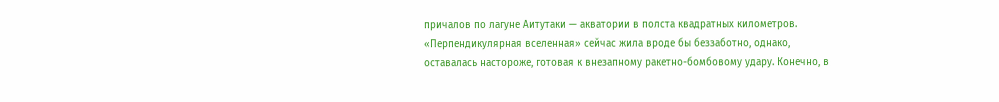причалов по лагуне Аитутаки — акватории в полста квадратных километров. «Перпендикулярная вселенная» сейчас жила вроде бы беззаботно, однако, оставалась настороже, готовая к внезапному ракетно-бомбовому удару. Конечно, в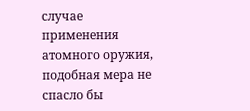случае применения атомного оружия, подобная мера не спасло бы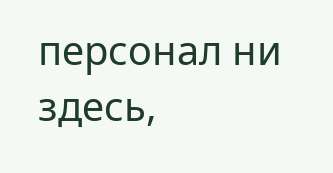персонал ни здесь,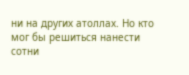ни на других атоллах. Но кто мог бы решиться нанести сотни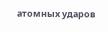атомных ударов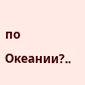по Океании?..